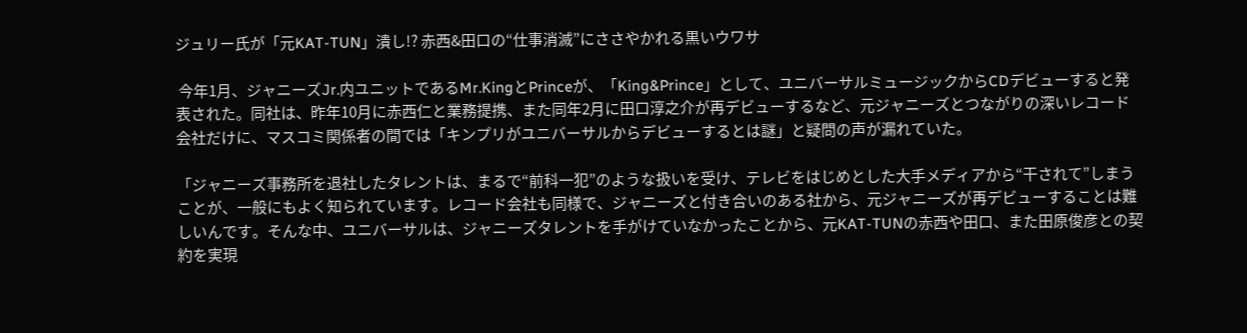ジュリー氏が「元KAT-TUN」潰し!? 赤西&田口の“仕事消滅”にささやかれる黒いウワサ

 今年1月、ジャニーズJr.内ユニットであるMr.KingとPrinceが、「King&Prince」として、ユニバーサルミュージックからCDデビューすると発表された。同社は、昨年10月に赤西仁と業務提携、また同年2月に田口淳之介が再デビューするなど、元ジャニーズとつながりの深いレコード会社だけに、マスコミ関係者の間では「キンプリがユニバーサルからデビューするとは謎」と疑問の声が漏れていた。

「ジャニーズ事務所を退社したタレントは、まるで“前科一犯”のような扱いを受け、テレビをはじめとした大手メディアから“干されて”しまうことが、一般にもよく知られています。レコード会社も同様で、ジャニーズと付き合いのある社から、元ジャニーズが再デビューすることは難しいんです。そんな中、ユニバーサルは、ジャニーズタレントを手がけていなかったことから、元KAT‐TUNの赤西や田口、また田原俊彦との契約を実現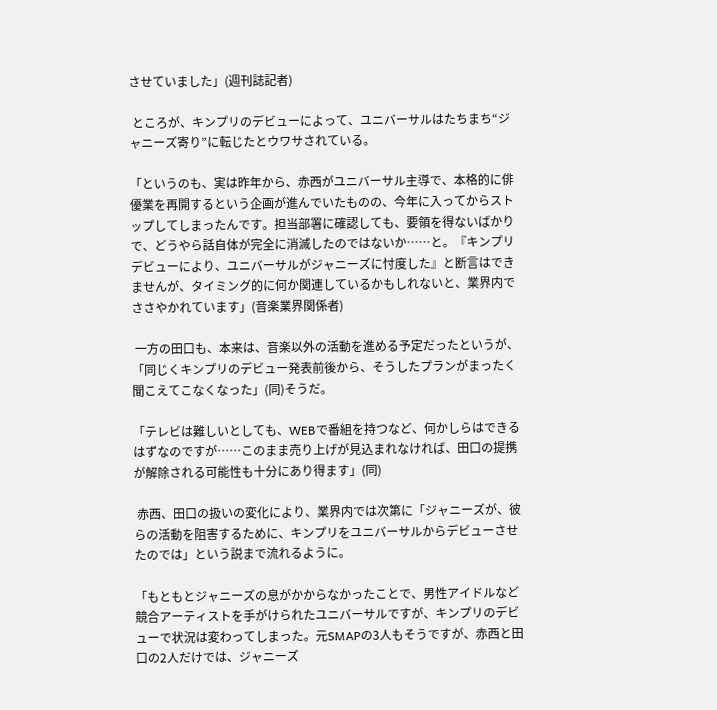させていました」(週刊誌記者)

 ところが、キンプリのデビューによって、ユニバーサルはたちまち“ジャニーズ寄り”に転じたとウワサされている。

「というのも、実は昨年から、赤西がユニバーサル主導で、本格的に俳優業を再開するという企画が進んでいたものの、今年に入ってからストップしてしまったんです。担当部署に確認しても、要領を得ないばかりで、どうやら話自体が完全に消滅したのではないか……と。『キンプリデビューにより、ユニバーサルがジャニーズに忖度した』と断言はできませんが、タイミング的に何か関連しているかもしれないと、業界内でささやかれています」(音楽業界関係者)

 一方の田口も、本来は、音楽以外の活動を進める予定だったというが、「同じくキンプリのデビュー発表前後から、そうしたプランがまったく聞こえてこなくなった」(同)そうだ。

「テレビは難しいとしても、WEBで番組を持つなど、何かしらはできるはずなのですが……このまま売り上げが見込まれなければ、田口の提携が解除される可能性も十分にあり得ます」(同)

 赤西、田口の扱いの変化により、業界内では次第に「ジャニーズが、彼らの活動を阻害するために、キンプリをユニバーサルからデビューさせたのでは」という説まで流れるように。

「もともとジャニーズの息がかからなかったことで、男性アイドルなど競合アーティストを手がけられたユニバーサルですが、キンプリのデビューで状況は変わってしまった。元SMAPの3人もそうですが、赤西と田口の2人だけでは、ジャニーズ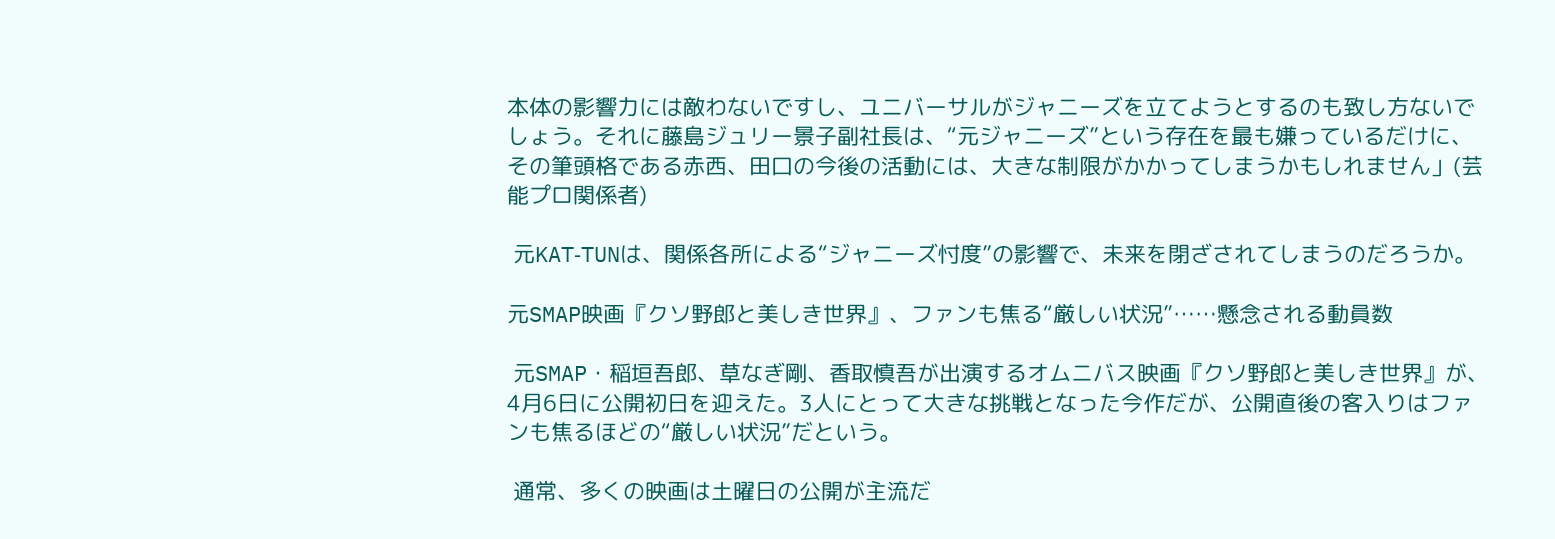本体の影響力には敵わないですし、ユニバーサルがジャニーズを立てようとするのも致し方ないでしょう。それに藤島ジュリー景子副社長は、“元ジャニーズ”という存在を最も嫌っているだけに、その筆頭格である赤西、田口の今後の活動には、大きな制限がかかってしまうかもしれません」(芸能プロ関係者)

 元KAT‐TUNは、関係各所による“ジャニーズ忖度”の影響で、未来を閉ざされてしまうのだろうか。

元SMAP映画『クソ野郎と美しき世界』、ファンも焦る“厳しい状況”……懸念される動員数

 元SMAP・稲垣吾郎、草なぎ剛、香取慎吾が出演するオムニバス映画『クソ野郎と美しき世界』が、4月6日に公開初日を迎えた。3人にとって大きな挑戦となった今作だが、公開直後の客入りはファンも焦るほどの“厳しい状況”だという。

 通常、多くの映画は土曜日の公開が主流だ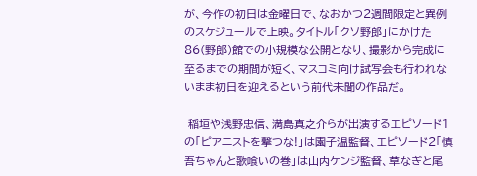が、今作の初日は金曜日で、なおかつ2週間限定と異例のスケジュールで上映。タイトル「クソ野郎」にかけた86(野郎)館での小規模な公開となり、撮影から完成に至るまでの期間が短く、マスコミ向け試写会も行われないまま初日を迎えるという前代未聞の作品だ。

 稲垣や浅野忠信、満島真之介らが出演するエピソード1の「ピアニストを撃つな!」は園子温監督、エピソード2「慎吾ちゃんと歌喰いの巻」は山内ケンジ監督、草なぎと尾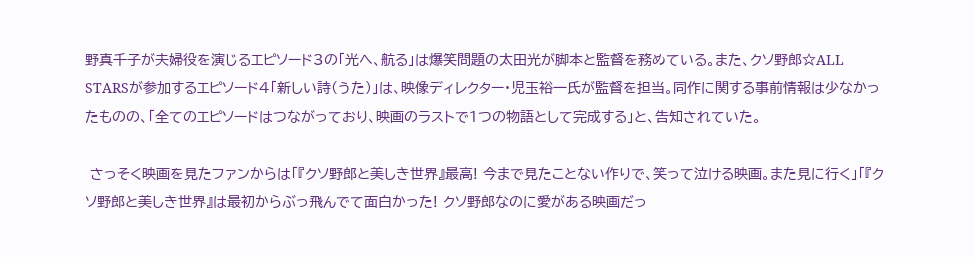野真千子が夫婦役を演じるエピソード3の「光へ、航る」は爆笑問題の太田光が脚本と監督を務めている。また、クソ野郎☆ALL STARSが参加するエピソード4「新しい詩(うた)」は、映像ディレクター・児玉裕一氏が監督を担当。同作に関する事前情報は少なかったものの、「全てのエピソードはつながっており、映画のラストで1つの物語として完成する」と、告知されていた。

 さっそく映画を見たファンからは「『クソ野郎と美しき世界』最高! 今まで見たことない作りで、笑って泣ける映画。また見に行く」「『クソ野郎と美しき世界』は最初からぶっ飛んでて面白かった! クソ野郎なのに愛がある映画だっ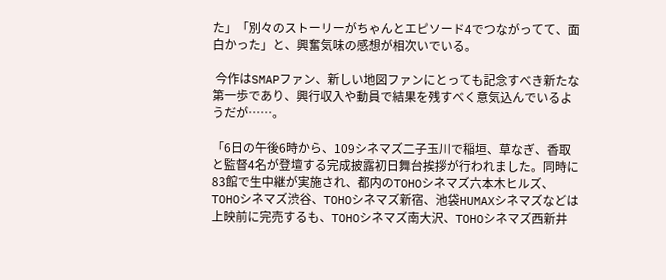た」「別々のストーリーがちゃんとエピソード4でつながってて、面白かった」と、興奮気味の感想が相次いでいる。

 今作はSMAPファン、新しい地図ファンにとっても記念すべき新たな第一歩であり、興行収入や動員で結果を残すべく意気込んでいるようだが……。

「6日の午後6時から、109シネマズ二子玉川で稲垣、草なぎ、香取と監督4名が登壇する完成披露初日舞台挨拶が行われました。同時に83館で生中継が実施され、都内のTOHOシネマズ六本木ヒルズ、TOHOシネマズ渋谷、TOHOシネマズ新宿、池袋HUMAXシネマズなどは上映前に完売するも、TOHOシネマズ南大沢、TOHOシネマズ西新井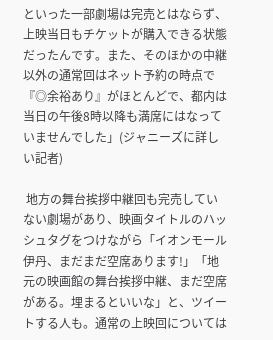といった一部劇場は完売とはならず、上映当日もチケットが購入できる状態だったんです。また、そのほかの中継以外の通常回はネット予約の時点で『◎余裕あり』がほとんどで、都内は当日の午後8時以降も満席にはなっていませんでした」(ジャニーズに詳しい記者)

 地方の舞台挨拶中継回も完売していない劇場があり、映画タイトルのハッシュタグをつけながら「イオンモール伊丹、まだまだ空席あります!」「地元の映画館の舞台挨拶中継、まだ空席がある。埋まるといいな」と、ツイートする人も。通常の上映回については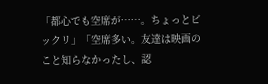「都心でも空席が……。ちょっとビックリ」「空席多い。友達は映画のこと知らなかったし、認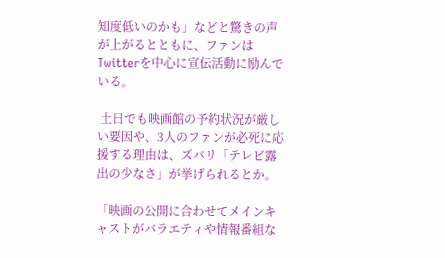知度低いのかも」などと驚きの声が上がるとともに、ファンはTwitterを中心に宣伝活動に励んでいる。

 土日でも映画館の予約状況が厳しい要因や、3人のファンが必死に応援する理由は、ズバリ「テレビ露出の少なさ」が挙げられるとか。

「映画の公開に合わせてメインキャストがバラエティや情報番組な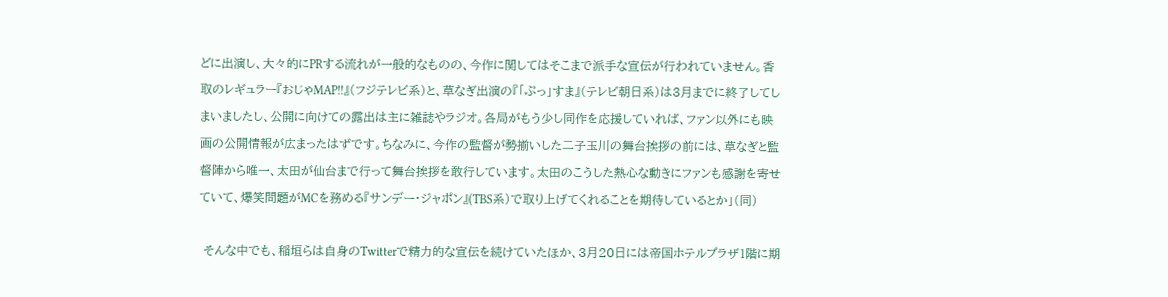どに出演し、大々的にPRする流れが一般的なものの、今作に関してはそこまで派手な宣伝が行われていません。香取のレギュラー『おじゃMAP!!』(フジテレビ系)と、草なぎ出演の『「ぷっ」すま』(テレビ朝日系)は3月までに終了してしまいましたし、公開に向けての露出は主に雑誌やラジオ。各局がもう少し同作を応援していれば、ファン以外にも映画の公開情報が広まったはずです。ちなみに、今作の監督が勢揃いした二子玉川の舞台挨拶の前には、草なぎと監督陣から唯一、太田が仙台まで行って舞台挨拶を敢行しています。太田のこうした熱心な動きにファンも感謝を寄せていて、爆笑問題がMCを務める『サンデー・ジャポン』(TBS系)で取り上げてくれることを期待しているとか」(同)

 そんな中でも、稲垣らは自身のTwitterで精力的な宣伝を続けていたほか、3月20日には帝国ホテルプラザ1階に期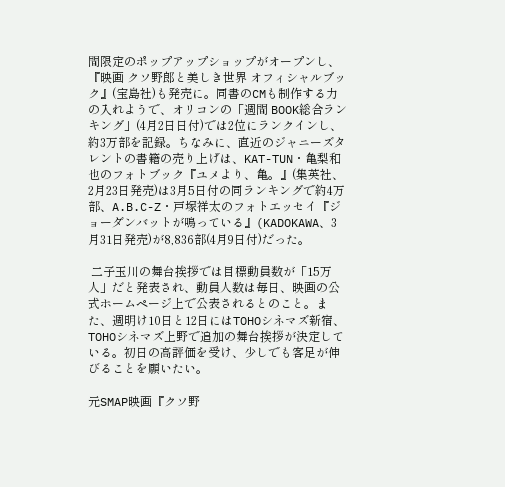間限定のポップアップショップがオープンし、『映画 クソ野郎と美しき世界 オフィシャルブック』(宝島社)も発売に。同書のCMも制作する力の入れようで、オリコンの「週間 BOOK総合ランキング」(4月2日日付)では2位にランクインし、約3万部を記録。ちなみに、直近のジャニーズタレントの書籍の売り上げは、KAT-TUN・亀梨和也のフォトブック『ユメより、亀。』(集英社、2月23日発売)は3月5日付の同ランキングで約4万部、A.B.C-Z・戸塚祥太のフォトエッセイ『ジョーダンバットが鳴っている』(KADOKAWA、3月31日発売)が8,836部(4月9日付)だった。

 二子玉川の舞台挨拶では目標動員数が「15万人」だと発表され、動員人数は毎日、映画の公式ホームページ上で公表されるとのこと。また、週明け10日と12日にはTOHOシネマズ新宿、TOHOシネマズ上野で追加の舞台挨拶が決定している。初日の高評価を受け、少しでも客足が伸びることを願いたい。

元SMAP映画『クソ野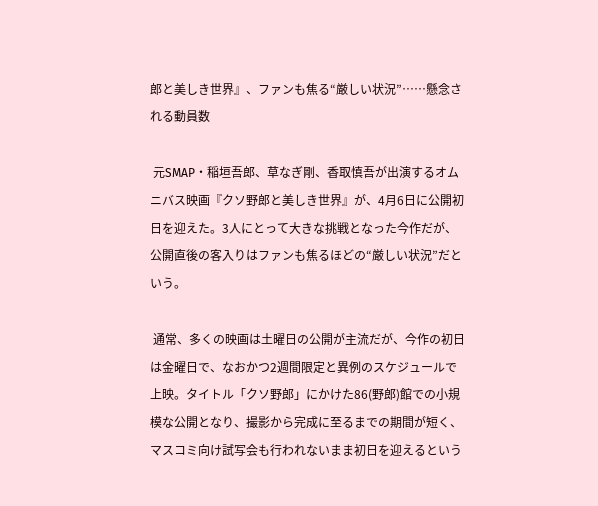郎と美しき世界』、ファンも焦る“厳しい状況”……懸念される動員数

 元SMAP・稲垣吾郎、草なぎ剛、香取慎吾が出演するオムニバス映画『クソ野郎と美しき世界』が、4月6日に公開初日を迎えた。3人にとって大きな挑戦となった今作だが、公開直後の客入りはファンも焦るほどの“厳しい状況”だという。

 通常、多くの映画は土曜日の公開が主流だが、今作の初日は金曜日で、なおかつ2週間限定と異例のスケジュールで上映。タイトル「クソ野郎」にかけた86(野郎)館での小規模な公開となり、撮影から完成に至るまでの期間が短く、マスコミ向け試写会も行われないまま初日を迎えるという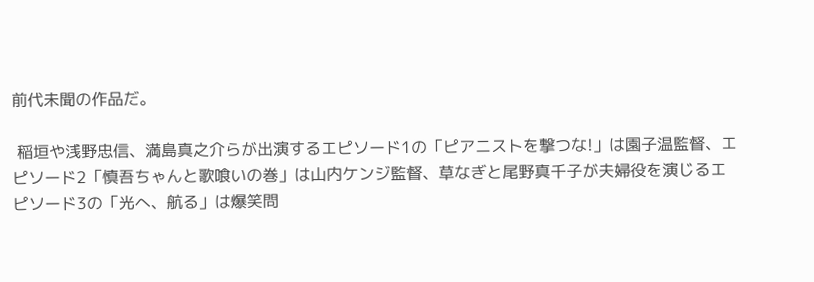前代未聞の作品だ。

 稲垣や浅野忠信、満島真之介らが出演するエピソード1の「ピアニストを撃つな!」は園子温監督、エピソード2「慎吾ちゃんと歌喰いの巻」は山内ケンジ監督、草なぎと尾野真千子が夫婦役を演じるエピソード3の「光へ、航る」は爆笑問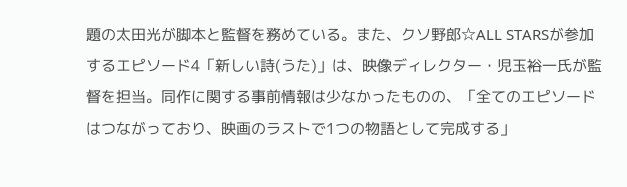題の太田光が脚本と監督を務めている。また、クソ野郎☆ALL STARSが参加するエピソード4「新しい詩(うた)」は、映像ディレクター・児玉裕一氏が監督を担当。同作に関する事前情報は少なかったものの、「全てのエピソードはつながっており、映画のラストで1つの物語として完成する」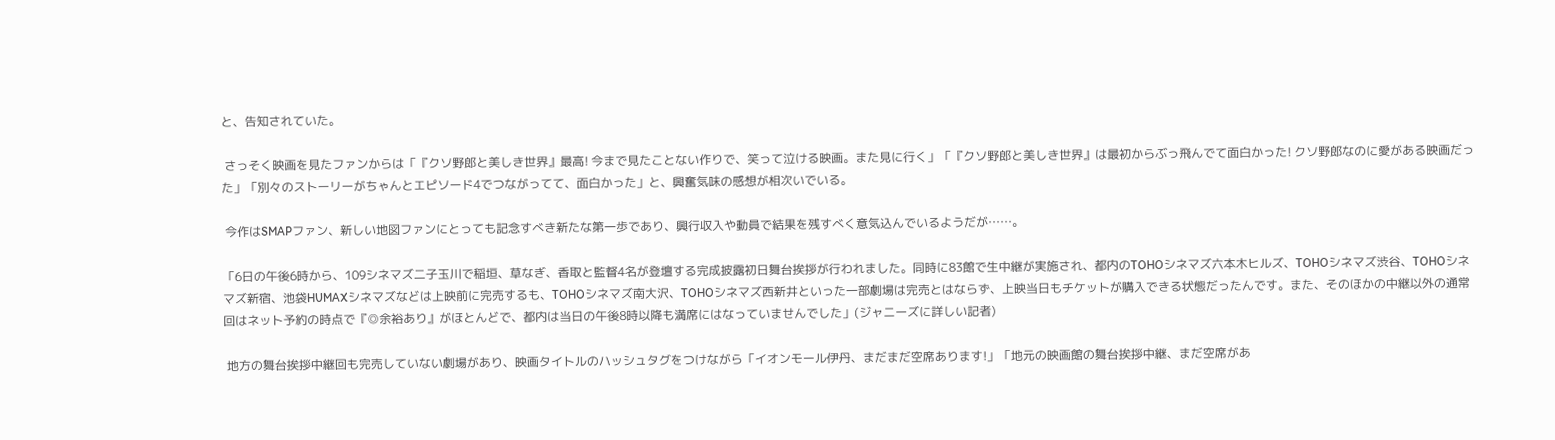と、告知されていた。

 さっそく映画を見たファンからは「『クソ野郎と美しき世界』最高! 今まで見たことない作りで、笑って泣ける映画。また見に行く」「『クソ野郎と美しき世界』は最初からぶっ飛んでて面白かった! クソ野郎なのに愛がある映画だった」「別々のストーリーがちゃんとエピソード4でつながってて、面白かった」と、興奮気味の感想が相次いでいる。

 今作はSMAPファン、新しい地図ファンにとっても記念すべき新たな第一歩であり、興行収入や動員で結果を残すべく意気込んでいるようだが……。

「6日の午後6時から、109シネマズ二子玉川で稲垣、草なぎ、香取と監督4名が登壇する完成披露初日舞台挨拶が行われました。同時に83館で生中継が実施され、都内のTOHOシネマズ六本木ヒルズ、TOHOシネマズ渋谷、TOHOシネマズ新宿、池袋HUMAXシネマズなどは上映前に完売するも、TOHOシネマズ南大沢、TOHOシネマズ西新井といった一部劇場は完売とはならず、上映当日もチケットが購入できる状態だったんです。また、そのほかの中継以外の通常回はネット予約の時点で『◎余裕あり』がほとんどで、都内は当日の午後8時以降も満席にはなっていませんでした」(ジャニーズに詳しい記者)

 地方の舞台挨拶中継回も完売していない劇場があり、映画タイトルのハッシュタグをつけながら「イオンモール伊丹、まだまだ空席あります!」「地元の映画館の舞台挨拶中継、まだ空席があ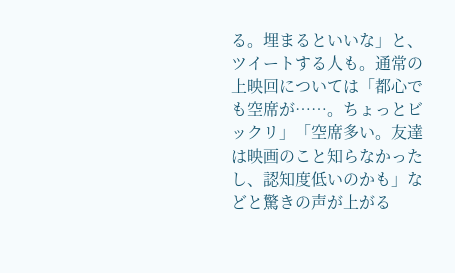る。埋まるといいな」と、ツイートする人も。通常の上映回については「都心でも空席が……。ちょっとビックリ」「空席多い。友達は映画のこと知らなかったし、認知度低いのかも」などと驚きの声が上がる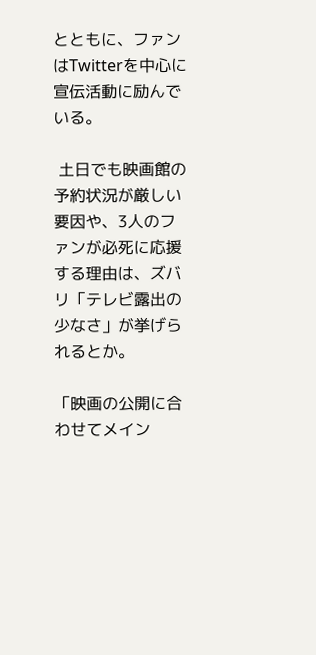とともに、ファンはTwitterを中心に宣伝活動に励んでいる。

 土日でも映画館の予約状況が厳しい要因や、3人のファンが必死に応援する理由は、ズバリ「テレビ露出の少なさ」が挙げられるとか。

「映画の公開に合わせてメイン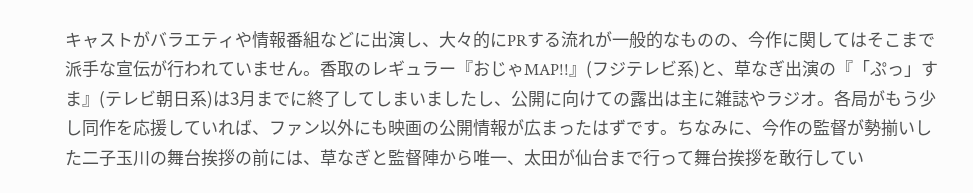キャストがバラエティや情報番組などに出演し、大々的にPRする流れが一般的なものの、今作に関してはそこまで派手な宣伝が行われていません。香取のレギュラー『おじゃMAP!!』(フジテレビ系)と、草なぎ出演の『「ぷっ」すま』(テレビ朝日系)は3月までに終了してしまいましたし、公開に向けての露出は主に雑誌やラジオ。各局がもう少し同作を応援していれば、ファン以外にも映画の公開情報が広まったはずです。ちなみに、今作の監督が勢揃いした二子玉川の舞台挨拶の前には、草なぎと監督陣から唯一、太田が仙台まで行って舞台挨拶を敢行してい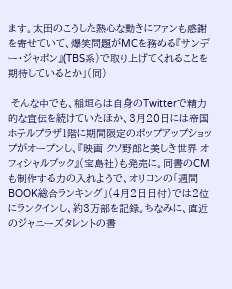ます。太田のこうした熱心な動きにファンも感謝を寄せていて、爆笑問題がMCを務める『サンデー・ジャポン』(TBS系)で取り上げてくれることを期待しているとか」(同)

 そんな中でも、稲垣らは自身のTwitterで精力的な宣伝を続けていたほか、3月20日には帝国ホテルプラザ1階に期間限定のポップアップショップがオープンし、『映画 クソ野郎と美しき世界 オフィシャルブック』(宝島社)も発売に。同書のCMも制作する力の入れようで、オリコンの「週間 BOOK総合ランキング」(4月2日日付)では2位にランクインし、約3万部を記録。ちなみに、直近のジャニーズタレントの書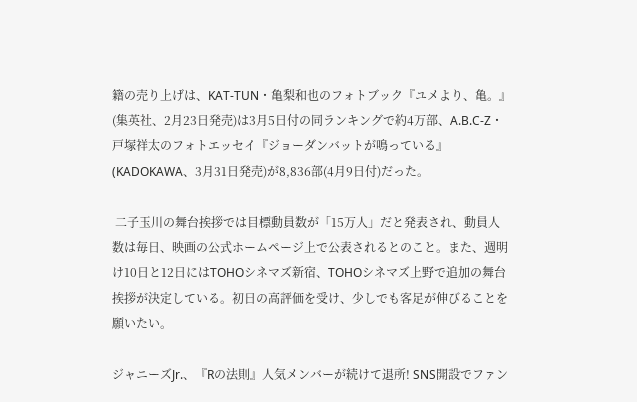籍の売り上げは、KAT-TUN・亀梨和也のフォトブック『ユメより、亀。』(集英社、2月23日発売)は3月5日付の同ランキングで約4万部、A.B.C-Z・戸塚祥太のフォトエッセイ『ジョーダンバットが鳴っている』(KADOKAWA、3月31日発売)が8,836部(4月9日付)だった。

 二子玉川の舞台挨拶では目標動員数が「15万人」だと発表され、動員人数は毎日、映画の公式ホームページ上で公表されるとのこと。また、週明け10日と12日にはTOHOシネマズ新宿、TOHOシネマズ上野で追加の舞台挨拶が決定している。初日の高評価を受け、少しでも客足が伸びることを願いたい。

ジャニーズJr.、『Rの法則』人気メンバーが続けて退所! SNS開設でファン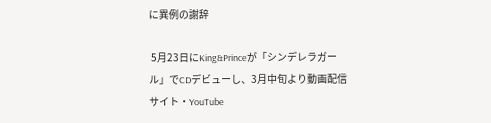に異例の謝辞

 5月23日にKing&Princeが「シンデレラガール」でCDデビューし、3月中旬より動画配信サイト・YouTube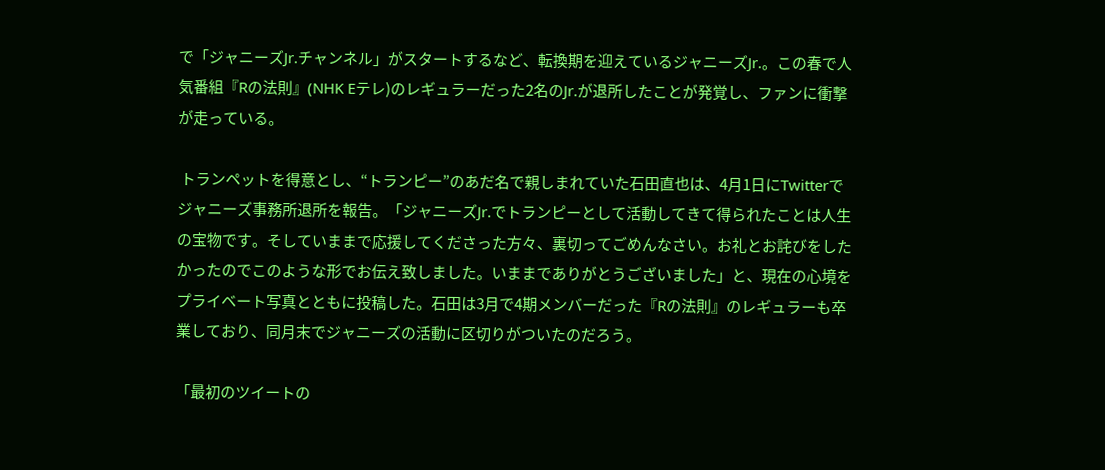で「ジャニーズJr.チャンネル」がスタートするなど、転換期を迎えているジャニーズJr.。この春で人気番組『Rの法則』(NHK Eテレ)のレギュラーだった2名のJr.が退所したことが発覚し、ファンに衝撃が走っている。

 トランペットを得意とし、“トランピー”のあだ名で親しまれていた石田直也は、4月1日にTwitterでジャニーズ事務所退所を報告。「ジャニーズJr.でトランピーとして活動してきて得られたことは人生の宝物です。そしていままで応援してくださった方々、裏切ってごめんなさい。お礼とお詫びをしたかったのでこのような形でお伝え致しました。いままでありがとうございました」と、現在の心境をプライベート写真とともに投稿した。石田は3月で4期メンバーだった『Rの法則』のレギュラーも卒業しており、同月末でジャニーズの活動に区切りがついたのだろう。

「最初のツイートの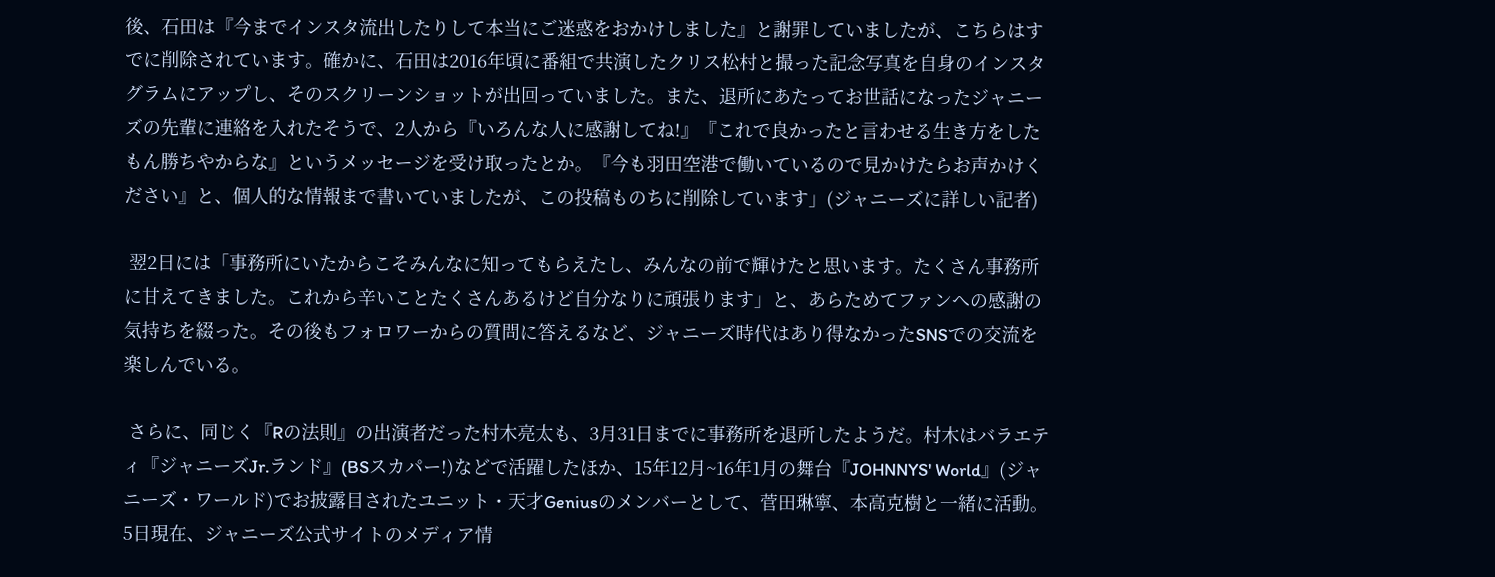後、石田は『今までインスタ流出したりして本当にご迷惑をおかけしました』と謝罪していましたが、こちらはすでに削除されています。確かに、石田は2016年頃に番組で共演したクリス松村と撮った記念写真を自身のインスタグラムにアップし、そのスクリーンショットが出回っていました。また、退所にあたってお世話になったジャニーズの先輩に連絡を入れたそうで、2人から『いろんな人に感謝してね!』『これで良かったと言わせる生き方をしたもん勝ちやからな』というメッセージを受け取ったとか。『今も羽田空港で働いているので見かけたらお声かけください』と、個人的な情報まで書いていましたが、この投稿ものちに削除しています」(ジャニーズに詳しい記者)

 翌2日には「事務所にいたからこそみんなに知ってもらえたし、みんなの前で輝けたと思います。たくさん事務所に甘えてきました。これから辛いことたくさんあるけど自分なりに頑張ります」と、あらためてファンへの感謝の気持ちを綴った。その後もフォロワーからの質問に答えるなど、ジャニーズ時代はあり得なかったSNSでの交流を楽しんでいる。

 さらに、同じく『Rの法則』の出演者だった村木亮太も、3月31日までに事務所を退所したようだ。村木はバラエティ『ジャニーズJr.ランド』(BSスカパー!)などで活躍したほか、15年12月~16年1月の舞台『JOHNNYS' World』(ジャニーズ・ワールド)でお披露目されたユニット・天才Geniusのメンバーとして、菅田琳寧、本高克樹と一緒に活動。5日現在、ジャニーズ公式サイトのメディア情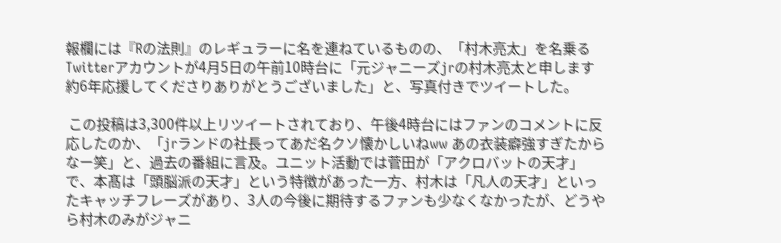報欄には『Rの法則』のレギュラーに名を連ねているものの、「村木亮太」を名乗るTwitterアカウントが4月5日の午前10時台に「元ジャニーズjrの村木亮太と申します 約6年応援してくださりありがとうございました」と、写真付きでツイートした。

 この投稿は3,300件以上リツイートされており、午後4時台にはファンのコメントに反応したのか、「jrランドの社長ってあだ名クソ懐かしいねww あの衣装癖強すぎたからなー笑」と、過去の番組に言及。ユニット活動では菅田が「アクロバットの天才」で、本髙は「頭脳派の天才」という特徴があった一方、村木は「凡人の天才」といったキャッチフレーズがあり、3人の今後に期待するファンも少なくなかったが、どうやら村木のみがジャニ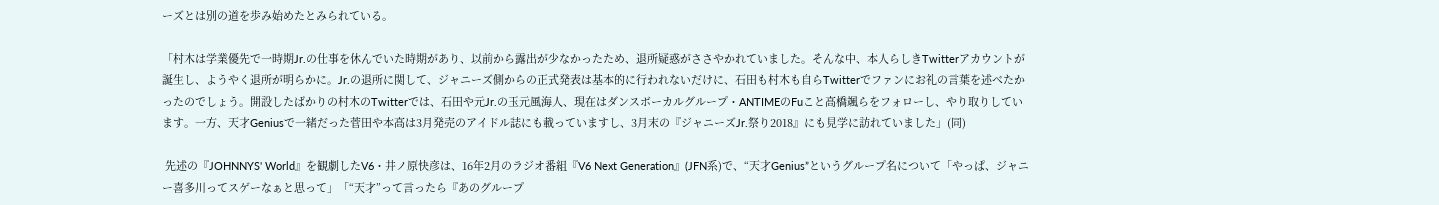ーズとは別の道を歩み始めたとみられている。

「村木は学業優先で一時期Jr.の仕事を休んでいた時期があり、以前から露出が少なかったため、退所疑惑がささやかれていました。そんな中、本人らしきTwitterアカウントが誕生し、ようやく退所が明らかに。Jr.の退所に関して、ジャニーズ側からの正式発表は基本的に行われないだけに、石田も村木も自らTwitterでファンにお礼の言葉を述べたかったのでしょう。開設したばかりの村木のTwitterでは、石田や元Jr.の玉元風海人、現在はダンスボーカルグループ・ANTIMEのFuこと高橋颯らをフォローし、やり取りしています。一方、天才Geniusで一緒だった菅田や本高は3月発売のアイドル誌にも載っていますし、3月末の『ジャニーズJr.祭り2018』にも見学に訪れていました」(同)

 先述の『JOHNNYS' World』を観劇したV6・井ノ原快彦は、16年2月のラジオ番組『V6 Next Generation』(JFN系)で、“天才Genius”というグループ名について「やっぱ、ジャニー喜多川ってスゲーなぁと思って」「“天才”って言ったら『あのグループ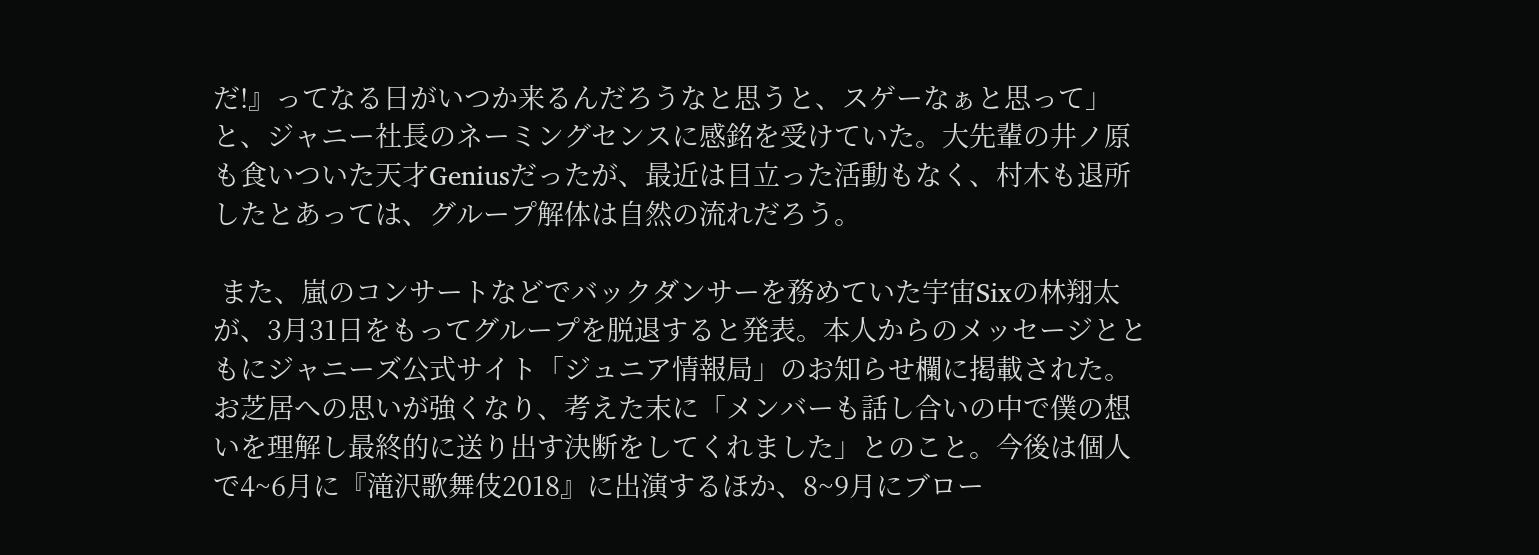だ!』ってなる日がいつか来るんだろうなと思うと、スゲーなぁと思って」と、ジャニー社長のネーミングセンスに感銘を受けていた。大先輩の井ノ原も食いついた天才Geniusだったが、最近は目立った活動もなく、村木も退所したとあっては、グループ解体は自然の流れだろう。

 また、嵐のコンサートなどでバックダンサーを務めていた宇宙Sixの林翔太が、3月31日をもってグループを脱退すると発表。本人からのメッセージとともにジャニーズ公式サイト「ジュニア情報局」のお知らせ欄に掲載された。お芝居への思いが強くなり、考えた末に「メンバーも話し合いの中で僕の想いを理解し最終的に送り出す決断をしてくれました」とのこと。今後は個人で4~6月に『滝沢歌舞伎2018』に出演するほか、8~9月にブロー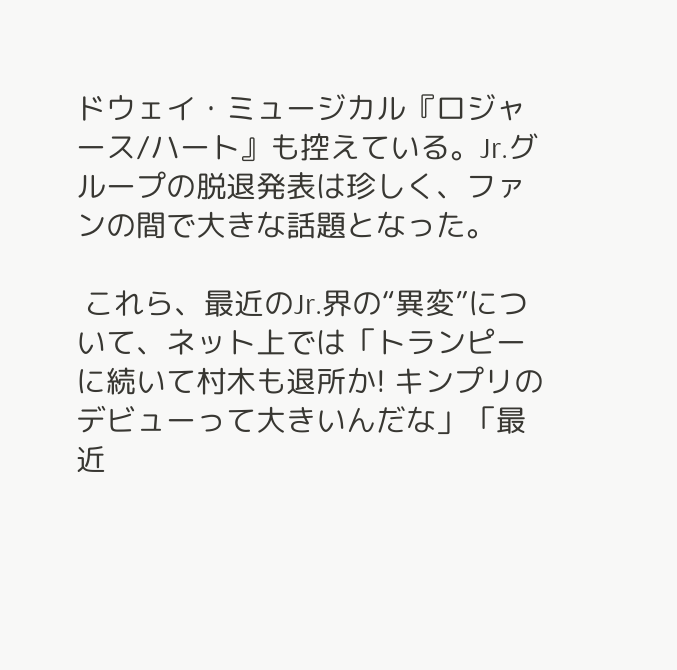ドウェイ・ミュージカル『ロジャース/ハート』も控えている。Jr.グループの脱退発表は珍しく、ファンの間で大きな話題となった。

 これら、最近のJr.界の“異変”について、ネット上では「トランピーに続いて村木も退所か! キンプリのデビューって大きいんだな」「最近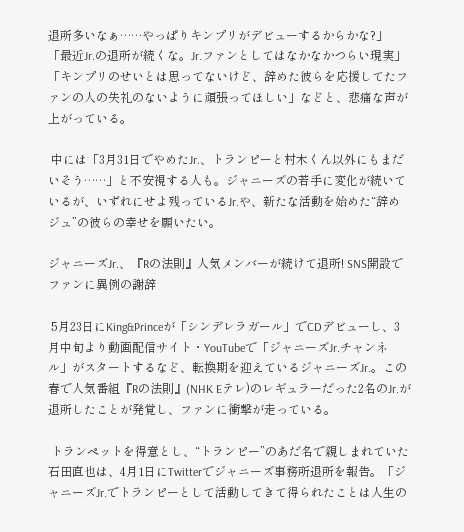退所多いなぁ……やっぱりキンプリがデビューするからかな?」「最近Jr.の退所が続くな。Jr.ファンとしてはなかなかつらい現実」「キンプリのせいとは思ってないけど、辞めた彼らを応援してたファンの人の失礼のないように頑張ってほしい」などと、悲痛な声が上がっている。

 中には「3月31日でやめたJr.、トランピーと村木くん以外にもまだいそう……」と不安視する人も。ジャニーズの若手に変化が続いているが、いずれにせよ残っているJr.や、新たな活動を始めた“辞めジュ”の彼らの幸せを願いたい。

ジャニーズJr.、『Rの法則』人気メンバーが続けて退所! SNS開設でファンに異例の謝辞

 5月23日にKing&Princeが「シンデレラガール」でCDデビューし、3月中旬より動画配信サイト・YouTubeで「ジャニーズJr.チャンネル」がスタートするなど、転換期を迎えているジャニーズJr.。この春で人気番組『Rの法則』(NHK Eテレ)のレギュラーだった2名のJr.が退所したことが発覚し、ファンに衝撃が走っている。

 トランペットを得意とし、“トランピー”のあだ名で親しまれていた石田直也は、4月1日にTwitterでジャニーズ事務所退所を報告。「ジャニーズJr.でトランピーとして活動してきて得られたことは人生の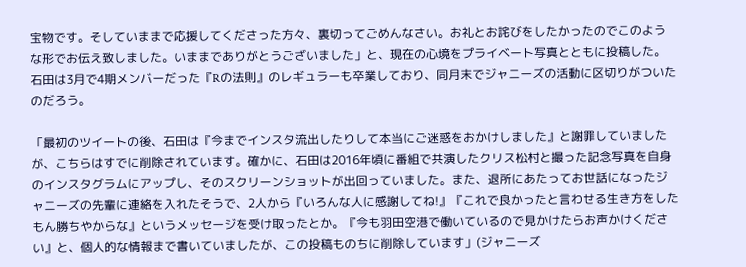宝物です。そしていままで応援してくださった方々、裏切ってごめんなさい。お礼とお詫びをしたかったのでこのような形でお伝え致しました。いままでありがとうございました」と、現在の心境をプライベート写真とともに投稿した。石田は3月で4期メンバーだった『Rの法則』のレギュラーも卒業しており、同月末でジャニーズの活動に区切りがついたのだろう。

「最初のツイートの後、石田は『今までインスタ流出したりして本当にご迷惑をおかけしました』と謝罪していましたが、こちらはすでに削除されています。確かに、石田は2016年頃に番組で共演したクリス松村と撮った記念写真を自身のインスタグラムにアップし、そのスクリーンショットが出回っていました。また、退所にあたってお世話になったジャニーズの先輩に連絡を入れたそうで、2人から『いろんな人に感謝してね!』『これで良かったと言わせる生き方をしたもん勝ちやからな』というメッセージを受け取ったとか。『今も羽田空港で働いているので見かけたらお声かけください』と、個人的な情報まで書いていましたが、この投稿ものちに削除しています」(ジャニーズ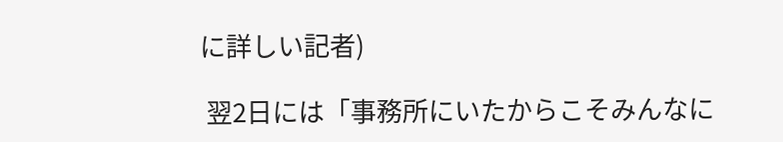に詳しい記者)

 翌2日には「事務所にいたからこそみんなに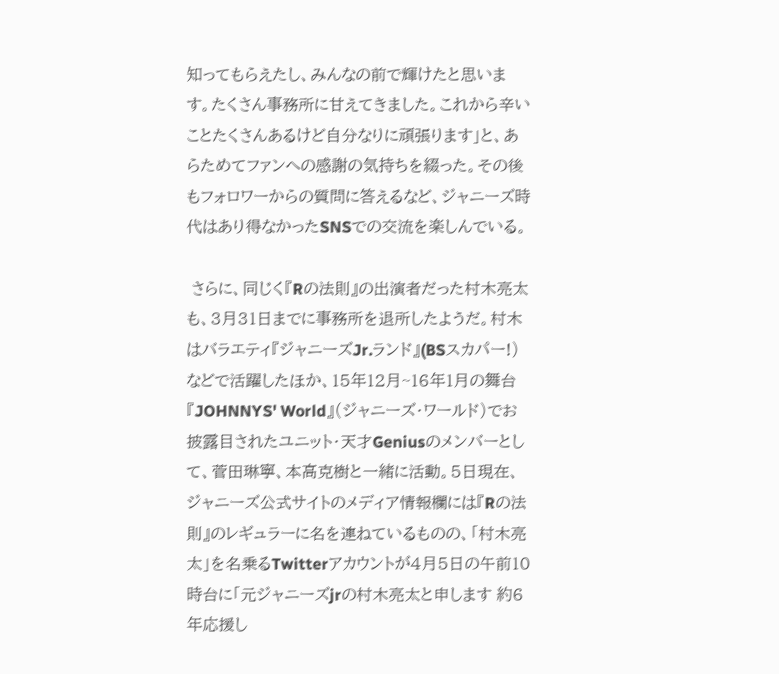知ってもらえたし、みんなの前で輝けたと思います。たくさん事務所に甘えてきました。これから辛いことたくさんあるけど自分なりに頑張ります」と、あらためてファンへの感謝の気持ちを綴った。その後もフォロワーからの質問に答えるなど、ジャニーズ時代はあり得なかったSNSでの交流を楽しんでいる。

 さらに、同じく『Rの法則』の出演者だった村木亮太も、3月31日までに事務所を退所したようだ。村木はバラエティ『ジャニーズJr.ランド』(BSスカパー!)などで活躍したほか、15年12月~16年1月の舞台『JOHNNYS' World』(ジャニーズ・ワールド)でお披露目されたユニット・天才Geniusのメンバーとして、菅田琳寧、本高克樹と一緒に活動。5日現在、ジャニーズ公式サイトのメディア情報欄には『Rの法則』のレギュラーに名を連ねているものの、「村木亮太」を名乗るTwitterアカウントが4月5日の午前10時台に「元ジャニーズjrの村木亮太と申します 約6年応援し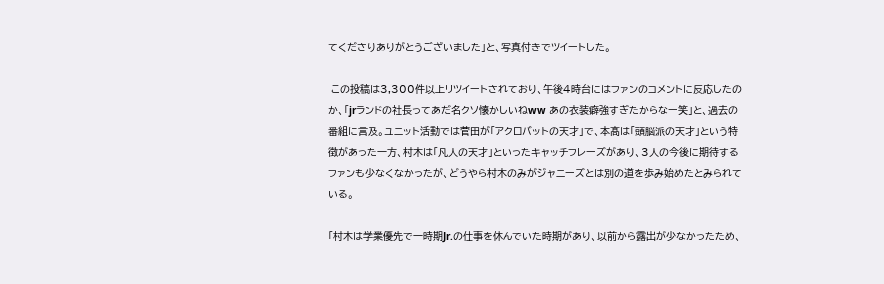てくださりありがとうございました」と、写真付きでツイートした。

 この投稿は3,300件以上リツイートされており、午後4時台にはファンのコメントに反応したのか、「jrランドの社長ってあだ名クソ懐かしいねww あの衣装癖強すぎたからなー笑」と、過去の番組に言及。ユニット活動では菅田が「アクロバットの天才」で、本髙は「頭脳派の天才」という特徴があった一方、村木は「凡人の天才」といったキャッチフレーズがあり、3人の今後に期待するファンも少なくなかったが、どうやら村木のみがジャニーズとは別の道を歩み始めたとみられている。

「村木は学業優先で一時期Jr.の仕事を休んでいた時期があり、以前から露出が少なかったため、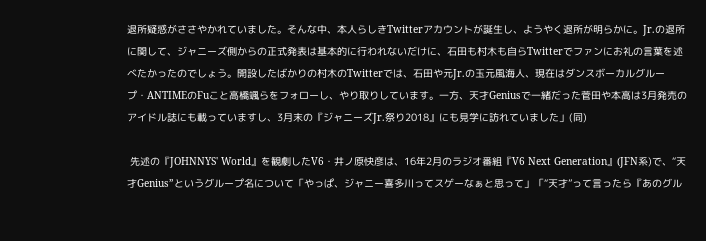退所疑惑がささやかれていました。そんな中、本人らしきTwitterアカウントが誕生し、ようやく退所が明らかに。Jr.の退所に関して、ジャニーズ側からの正式発表は基本的に行われないだけに、石田も村木も自らTwitterでファンにお礼の言葉を述べたかったのでしょう。開設したばかりの村木のTwitterでは、石田や元Jr.の玉元風海人、現在はダンスボーカルグループ・ANTIMEのFuこと高橋颯らをフォローし、やり取りしています。一方、天才Geniusで一緒だった菅田や本高は3月発売のアイドル誌にも載っていますし、3月末の『ジャニーズJr.祭り2018』にも見学に訪れていました」(同)

 先述の『JOHNNYS' World』を観劇したV6・井ノ原快彦は、16年2月のラジオ番組『V6 Next Generation』(JFN系)で、“天才Genius”というグループ名について「やっぱ、ジャニー喜多川ってスゲーなぁと思って」「“天才”って言ったら『あのグル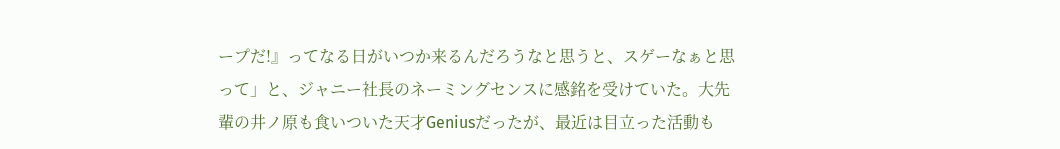ープだ!』ってなる日がいつか来るんだろうなと思うと、スゲーなぁと思って」と、ジャニー社長のネーミングセンスに感銘を受けていた。大先輩の井ノ原も食いついた天才Geniusだったが、最近は目立った活動も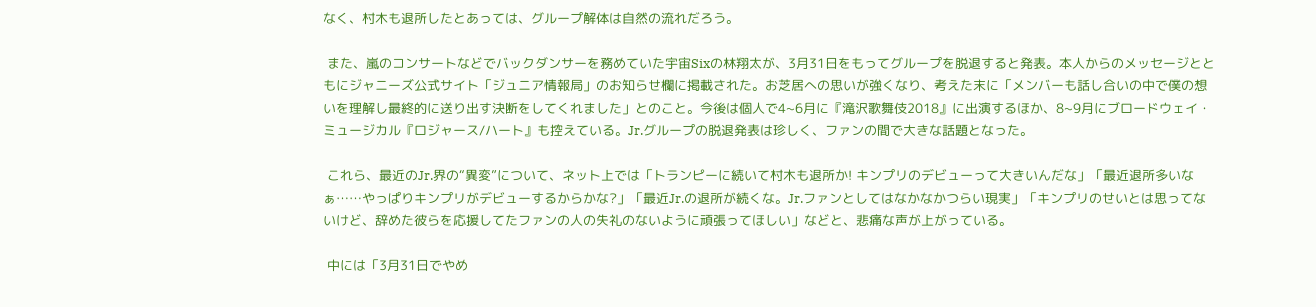なく、村木も退所したとあっては、グループ解体は自然の流れだろう。

 また、嵐のコンサートなどでバックダンサーを務めていた宇宙Sixの林翔太が、3月31日をもってグループを脱退すると発表。本人からのメッセージとともにジャニーズ公式サイト「ジュニア情報局」のお知らせ欄に掲載された。お芝居への思いが強くなり、考えた末に「メンバーも話し合いの中で僕の想いを理解し最終的に送り出す決断をしてくれました」とのこと。今後は個人で4~6月に『滝沢歌舞伎2018』に出演するほか、8~9月にブロードウェイ・ミュージカル『ロジャース/ハート』も控えている。Jr.グループの脱退発表は珍しく、ファンの間で大きな話題となった。

 これら、最近のJr.界の“異変”について、ネット上では「トランピーに続いて村木も退所か! キンプリのデビューって大きいんだな」「最近退所多いなぁ……やっぱりキンプリがデビューするからかな?」「最近Jr.の退所が続くな。Jr.ファンとしてはなかなかつらい現実」「キンプリのせいとは思ってないけど、辞めた彼らを応援してたファンの人の失礼のないように頑張ってほしい」などと、悲痛な声が上がっている。

 中には「3月31日でやめ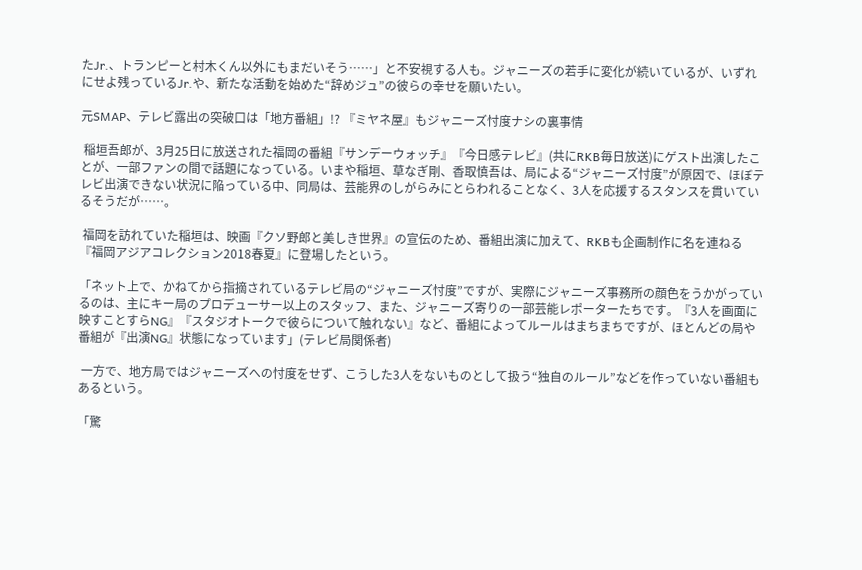たJr.、トランピーと村木くん以外にもまだいそう……」と不安視する人も。ジャニーズの若手に変化が続いているが、いずれにせよ残っているJr.や、新たな活動を始めた“辞めジュ”の彼らの幸せを願いたい。

元SMAP、テレビ露出の突破口は「地方番組」!? 『ミヤネ屋』もジャニーズ忖度ナシの裏事情

 稲垣吾郎が、3月25日に放送された福岡の番組『サンデーウォッチ』『今日感テレビ』(共にRKB毎日放送)にゲスト出演したことが、一部ファンの間で話題になっている。いまや稲垣、草なぎ剛、香取慎吾は、局による“ジャニーズ忖度”が原因で、ほぼテレビ出演できない状況に陥っている中、同局は、芸能界のしがらみにとらわれることなく、3人を応援するスタンスを貫いているそうだが……。

 福岡を訪れていた稲垣は、映画『クソ野郎と美しき世界』の宣伝のため、番組出演に加えて、RKBも企画制作に名を連ねる『福岡アジアコレクション2018春夏』に登場したという。

「ネット上で、かねてから指摘されているテレビ局の“ジャニーズ忖度”ですが、実際にジャニーズ事務所の顔色をうかがっているのは、主にキー局のプロデューサー以上のスタッフ、また、ジャニーズ寄りの一部芸能レポーターたちです。『3人を画面に映すことすらNG』『スタジオトークで彼らについて触れない』など、番組によってルールはまちまちですが、ほとんどの局や番組が『出演NG』状態になっています」(テレビ局関係者)

 一方で、地方局ではジャニーズへの忖度をせず、こうした3人をないものとして扱う“独自のルール”などを作っていない番組もあるという。

「驚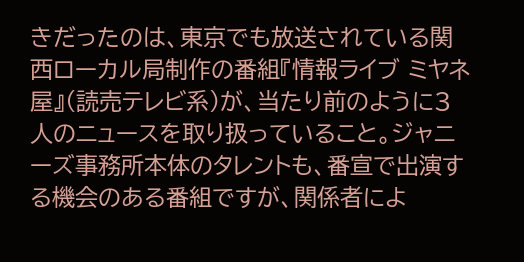きだったのは、東京でも放送されている関西ローカル局制作の番組『情報ライブ ミヤネ屋』(読売テレビ系)が、当たり前のように3人のニュースを取り扱っていること。ジャニーズ事務所本体のタレントも、番宣で出演する機会のある番組ですが、関係者によ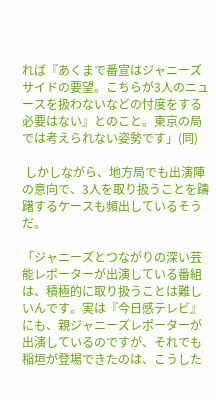れば『あくまで番宣はジャニーズサイドの要望。こちらが3人のニュースを扱わないなどの忖度をする必要はない』とのこと。東京の局では考えられない姿勢です」(同)

 しかしながら、地方局でも出演陣の意向で、3人を取り扱うことを躊躇するケースも頻出しているそうだ。

「ジャニーズとつながりの深い芸能レポーターが出演している番組は、積極的に取り扱うことは難しいんです。実は『今日感テレビ』にも、親ジャニーズレポーターが出演しているのですが、それでも稲垣が登場できたのは、こうした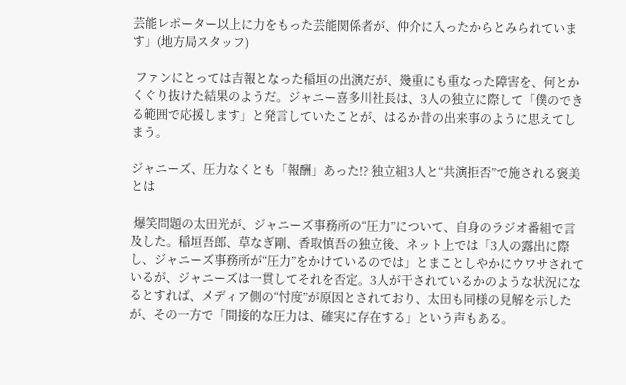芸能レポーター以上に力をもった芸能関係者が、仲介に入ったからとみられています」(地方局スタッフ)

 ファンにとっては吉報となった稲垣の出演だが、幾重にも重なった障害を、何とかくぐり抜けた結果のようだ。ジャニー喜多川社長は、3人の独立に際して「僕のできる範囲で応援します」と発言していたことが、はるか昔の出来事のように思えてしまう。

ジャニーズ、圧力なくとも「報酬」あった!? 独立組3人と“共演拒否”で施される褒美とは

 爆笑問題の太田光が、ジャニーズ事務所の“圧力”について、自身のラジオ番組で言及した。稲垣吾郎、草なぎ剛、香取慎吾の独立後、ネット上では「3人の露出に際し、ジャニーズ事務所が“圧力”をかけているのでは」とまことしやかにウワサされているが、ジャニーズは一貫してそれを否定。3人が干されているかのような状況になるとすれば、メディア側の“忖度”が原因とされており、太田も同様の見解を示したが、その一方で「間接的な圧力は、確実に存在する」という声もある。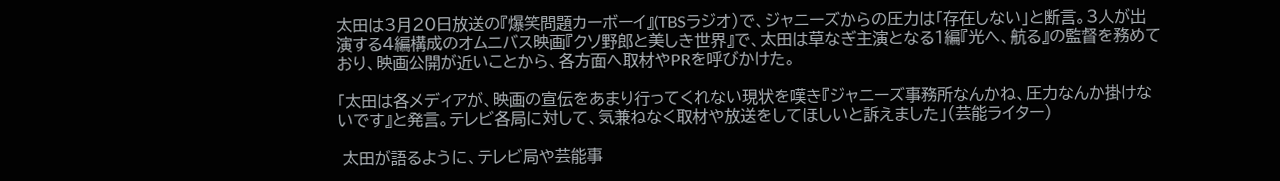太田は3月20日放送の『爆笑問題カーボーイ』(TBSラジオ)で、ジャニーズからの圧力は「存在しない」と断言。3人が出演する4編構成のオムニバス映画『クソ野郎と美しき世界』で、太田は草なぎ主演となる1編『光へ、航る』の監督を務めており、映画公開が近いことから、各方面へ取材やPRを呼びかけた。

「太田は各メディアが、映画の宣伝をあまり行ってくれない現状を嘆き『ジャニーズ事務所なんかね、圧力なんか掛けないです』と発言。テレビ各局に対して、気兼ねなく取材や放送をしてほしいと訴えました」(芸能ライター)

 太田が語るように、テレビ局や芸能事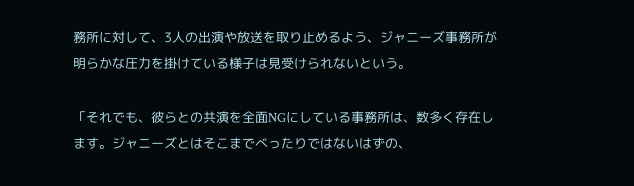務所に対して、3人の出演や放送を取り止めるよう、ジャニーズ事務所が明らかな圧力を掛けている様子は見受けられないという。

「それでも、彼らとの共演を全面NGにしている事務所は、数多く存在します。ジャニーズとはそこまでべったりではないはずの、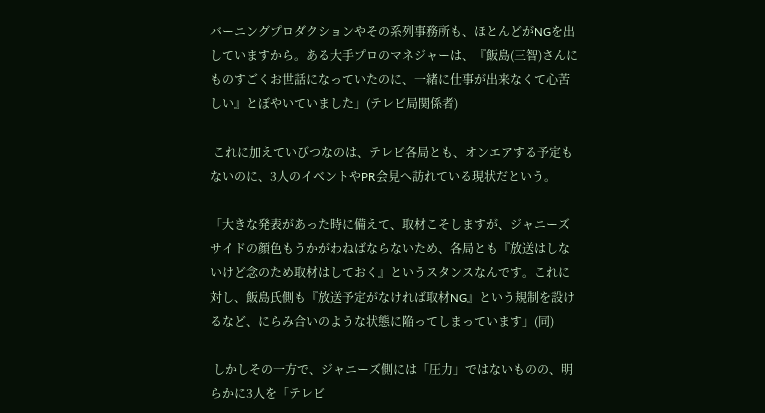バーニングプロダクションやその系列事務所も、ほとんどがNGを出していますから。ある大手プロのマネジャーは、『飯島(三智)さんにものすごくお世話になっていたのに、一緒に仕事が出来なくて心苦しい』とぼやいていました」(テレビ局関係者)

 これに加えていびつなのは、テレビ各局とも、オンエアする予定もないのに、3人のイベントやPR会見へ訪れている現状だという。

「大きな発表があった時に備えて、取材こそしますが、ジャニーズサイドの顔色もうかがわねばならないため、各局とも『放送はしないけど念のため取材はしておく』というスタンスなんです。これに対し、飯島氏側も『放送予定がなければ取材NG』という規制を設けるなど、にらみ合いのような状態に陥ってしまっています」(同)

 しかしその一方で、ジャニーズ側には「圧力」ではないものの、明らかに3人を「テレビ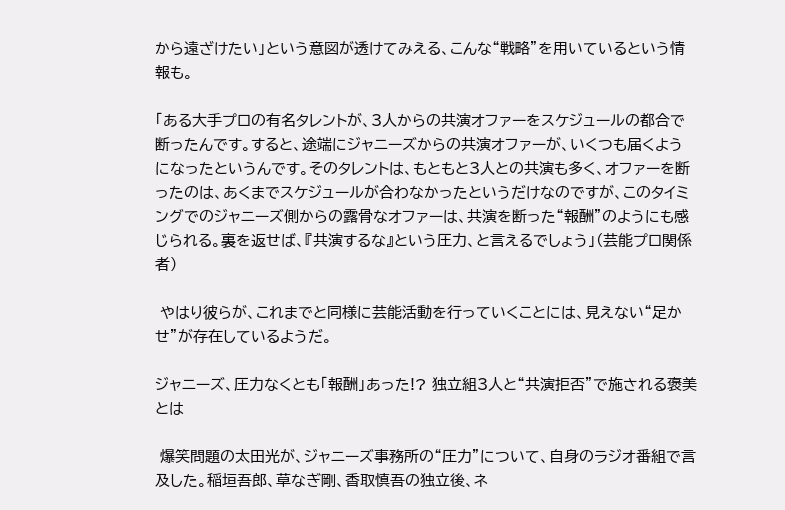から遠ざけたい」という意図が透けてみえる、こんな“戦略”を用いているという情報も。

「ある大手プロの有名タレントが、3人からの共演オファーをスケジュールの都合で断ったんです。すると、途端にジャニーズからの共演オファーが、いくつも届くようになったというんです。そのタレントは、もともと3人との共演も多く、オファーを断ったのは、あくまでスケジュールが合わなかったというだけなのですが、このタイミングでのジャニーズ側からの露骨なオファーは、共演を断った“報酬”のようにも感じられる。裏を返せば、『共演するな』という圧力、と言えるでしょう」(芸能プロ関係者)

 やはり彼らが、これまでと同様に芸能活動を行っていくことには、見えない“足かせ”が存在しているようだ。

ジャニーズ、圧力なくとも「報酬」あった!? 独立組3人と“共演拒否”で施される褒美とは

 爆笑問題の太田光が、ジャニーズ事務所の“圧力”について、自身のラジオ番組で言及した。稲垣吾郎、草なぎ剛、香取慎吾の独立後、ネ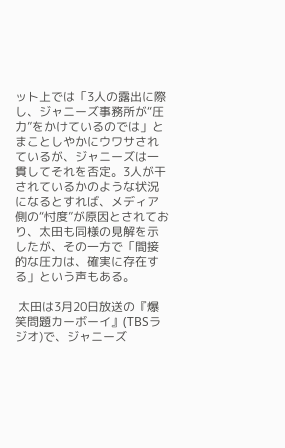ット上では「3人の露出に際し、ジャニーズ事務所が“圧力”をかけているのでは」とまことしやかにウワサされているが、ジャニーズは一貫してそれを否定。3人が干されているかのような状況になるとすれば、メディア側の“忖度”が原因とされており、太田も同様の見解を示したが、その一方で「間接的な圧力は、確実に存在する」という声もある。

 太田は3月20日放送の『爆笑問題カーボーイ』(TBSラジオ)で、ジャニーズ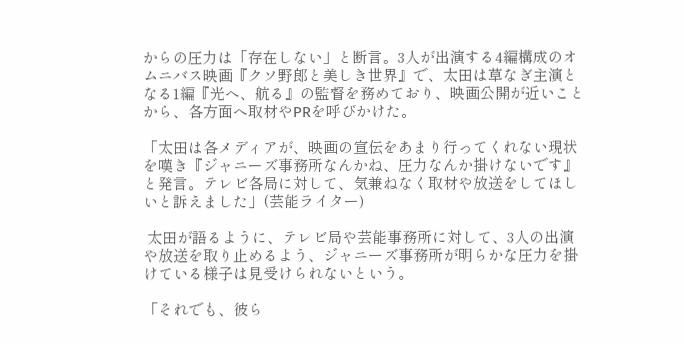からの圧力は「存在しない」と断言。3人が出演する4編構成のオムニバス映画『クソ野郎と美しき世界』で、太田は草なぎ主演となる1編『光へ、航る』の監督を務めており、映画公開が近いことから、各方面へ取材やPRを呼びかけた。

「太田は各メディアが、映画の宣伝をあまり行ってくれない現状を嘆き『ジャニーズ事務所なんかね、圧力なんか掛けないです』と発言。テレビ各局に対して、気兼ねなく取材や放送をしてほしいと訴えました」(芸能ライター)

 太田が語るように、テレビ局や芸能事務所に対して、3人の出演や放送を取り止めるよう、ジャニーズ事務所が明らかな圧力を掛けている様子は見受けられないという。

「それでも、彼ら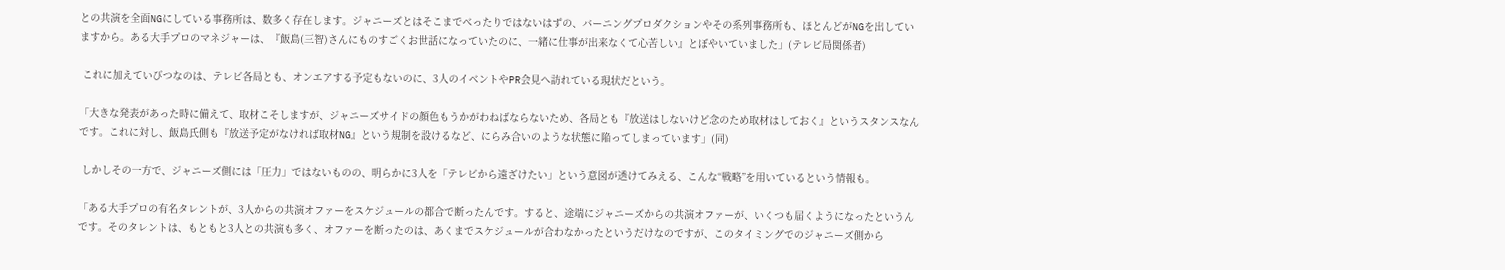との共演を全面NGにしている事務所は、数多く存在します。ジャニーズとはそこまでべったりではないはずの、バーニングプロダクションやその系列事務所も、ほとんどがNGを出していますから。ある大手プロのマネジャーは、『飯島(三智)さんにものすごくお世話になっていたのに、一緒に仕事が出来なくて心苦しい』とぼやいていました」(テレビ局関係者)

 これに加えていびつなのは、テレビ各局とも、オンエアする予定もないのに、3人のイベントやPR会見へ訪れている現状だという。

「大きな発表があった時に備えて、取材こそしますが、ジャニーズサイドの顔色もうかがわねばならないため、各局とも『放送はしないけど念のため取材はしておく』というスタンスなんです。これに対し、飯島氏側も『放送予定がなければ取材NG』という規制を設けるなど、にらみ合いのような状態に陥ってしまっています」(同)

 しかしその一方で、ジャニーズ側には「圧力」ではないものの、明らかに3人を「テレビから遠ざけたい」という意図が透けてみえる、こんな“戦略”を用いているという情報も。

「ある大手プロの有名タレントが、3人からの共演オファーをスケジュールの都合で断ったんです。すると、途端にジャニーズからの共演オファーが、いくつも届くようになったというんです。そのタレントは、もともと3人との共演も多く、オファーを断ったのは、あくまでスケジュールが合わなかったというだけなのですが、このタイミングでのジャニーズ側から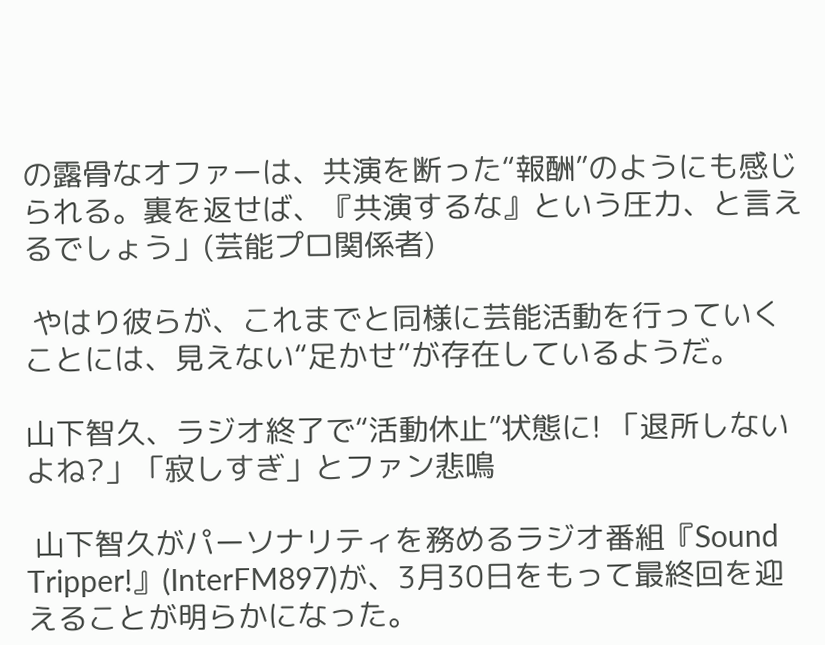の露骨なオファーは、共演を断った“報酬”のようにも感じられる。裏を返せば、『共演するな』という圧力、と言えるでしょう」(芸能プロ関係者)

 やはり彼らが、これまでと同様に芸能活動を行っていくことには、見えない“足かせ”が存在しているようだ。

山下智久、ラジオ終了で“活動休止”状態に! 「退所しないよね?」「寂しすぎ」とファン悲鳴

 山下智久がパーソナリティを務めるラジオ番組『Sound Tripper!』(InterFM897)が、3月30日をもって最終回を迎えることが明らかになった。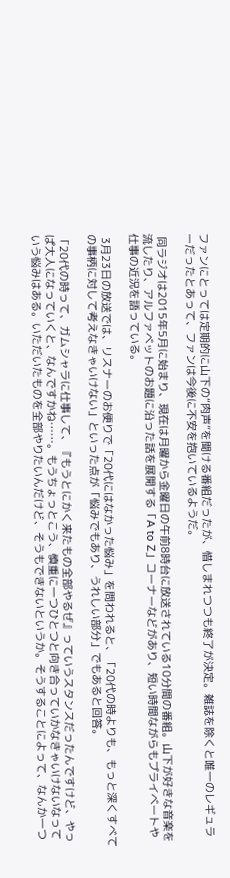ファンにとっては定期的に山下の“肉声”を聞ける番組だったが、惜しまれつつも終了が決定。雑誌を除くと唯一のレギュラーだったとあって、ファンは今後に不安を抱いているようだ。

 同ラジオは2015年5月に始まり、現在は月曜から金曜日の午前8時台に放送されている10分間の番組。山下が好きな音楽を流したり、アルファベットのお題に沿った話を展開する「A to Z」コーナーなどがあり、短い時間ながらもプライベートや仕事の近況を語っている。

 3月23日の放送では、リスナーのお便りで「20代にはなかった悩み」を問われると、「20代の時よりも、もっと深くすべての事柄に対して考えなきゃいけない」といった点が「悩みでもあり、うれしい部分」でもあると回答。

「20代の時って、ガムシャラに仕事して、『もうとにかく来たもの全部やるぜ』っていうスタンスだったんですけど、やっぱ大人になっていくと、なんですかね……。もうちょっとこう、慎重に一つひとつと向き合っていかなきゃいけないなっていう悩みはある。いただいたものを全部やりたいんだけど、そうもできないというか。そうすることによって、なんか一つ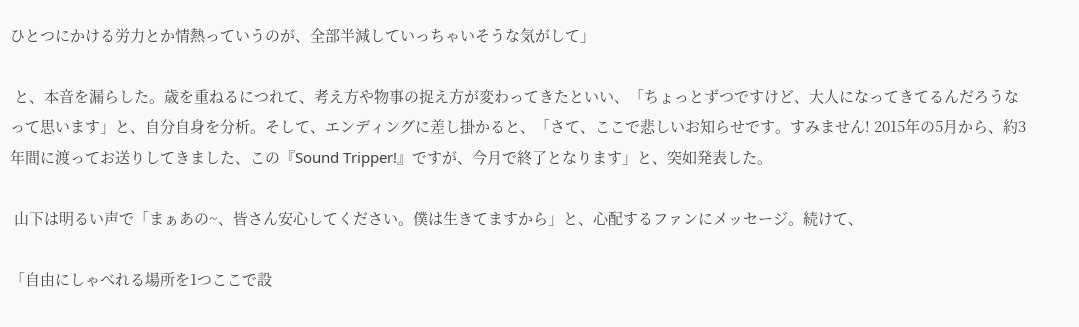ひとつにかける労力とか情熱っていうのが、全部半減していっちゃいそうな気がして」

 と、本音を漏らした。歳を重ねるにつれて、考え方や物事の捉え方が変わってきたといい、「ちょっとずつですけど、大人になってきてるんだろうなって思います」と、自分自身を分析。そして、エンディングに差し掛かると、「さて、ここで悲しいお知らせです。すみません! 2015年の5月から、約3年間に渡ってお送りしてきました、この『Sound Tripper!』ですが、今月で終了となります」と、突如発表した。

 山下は明るい声で「まぁあの~、皆さん安心してください。僕は生きてますから」と、心配するファンにメッセージ。続けて、

「自由にしゃべれる場所を1つここで設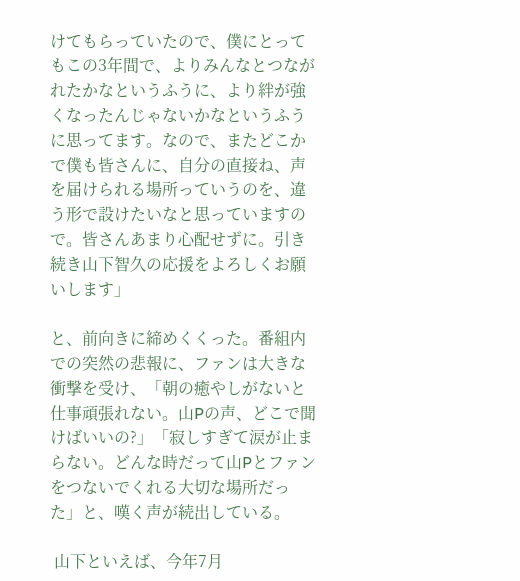けてもらっていたので、僕にとってもこの3年間で、よりみんなとつながれたかなというふうに、より絆が強くなったんじゃないかなというふうに思ってます。なので、またどこかで僕も皆さんに、自分の直接ね、声を届けられる場所っていうのを、違う形で設けたいなと思っていますので。皆さんあまり心配せずに。引き続き山下智久の応援をよろしくお願いします」

と、前向きに締めくくった。番組内での突然の悲報に、ファンは大きな衝撃を受け、「朝の癒やしがないと仕事頑張れない。山Pの声、どこで聞けばいいの?」「寂しすぎて涙が止まらない。どんな時だって山Pとファンをつないでくれる大切な場所だった」と、嘆く声が続出している。

 山下といえば、今年7月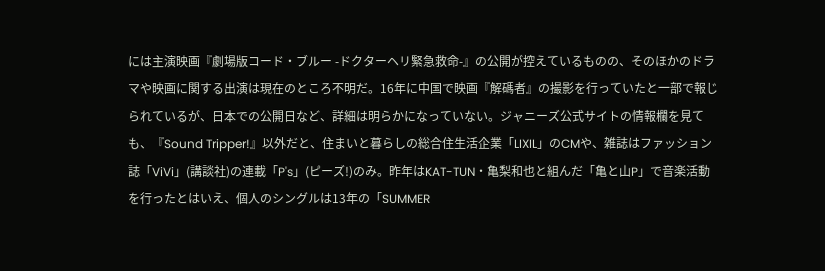には主演映画『劇場版コード・ブルー -ドクターヘリ緊急救命-』の公開が控えているものの、そのほかのドラマや映画に関する出演は現在のところ不明だ。16年に中国で映画『解碼者』の撮影を行っていたと一部で報じられているが、日本での公開日など、詳細は明らかになっていない。ジャニーズ公式サイトの情報欄を見ても、『Sound Tripper!』以外だと、住まいと暮らしの総合住生活企業「LIXIL」のCMや、雑誌はファッション誌「ViVi」(講談社)の連載「P's」(ピーズ!)のみ。昨年はKAT-TUN・亀梨和也と組んだ「亀と山P」で音楽活動を行ったとはいえ、個人のシングルは13年の「SUMMER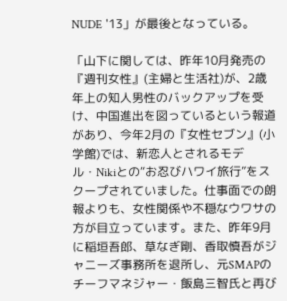NUDE '13」が最後となっている。

「山下に関しては、昨年10月発売の『週刊女性』(主婦と生活社)が、2歳年上の知人男性のバックアップを受け、中国進出を図っているという報道があり、今年2月の『女性セブン』(小学館)では、新恋人とされるモデル・Nikiとの“お忍びハワイ旅行”をスクープされていました。仕事面での朗報よりも、女性関係や不穏なウワサの方が目立っています。また、昨年9月に稲垣吾郎、草なぎ剛、香取慎吾がジャニーズ事務所を退所し、元SMAPのチーフマネジャー・飯島三智氏と再び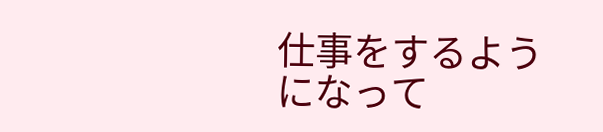仕事をするようになって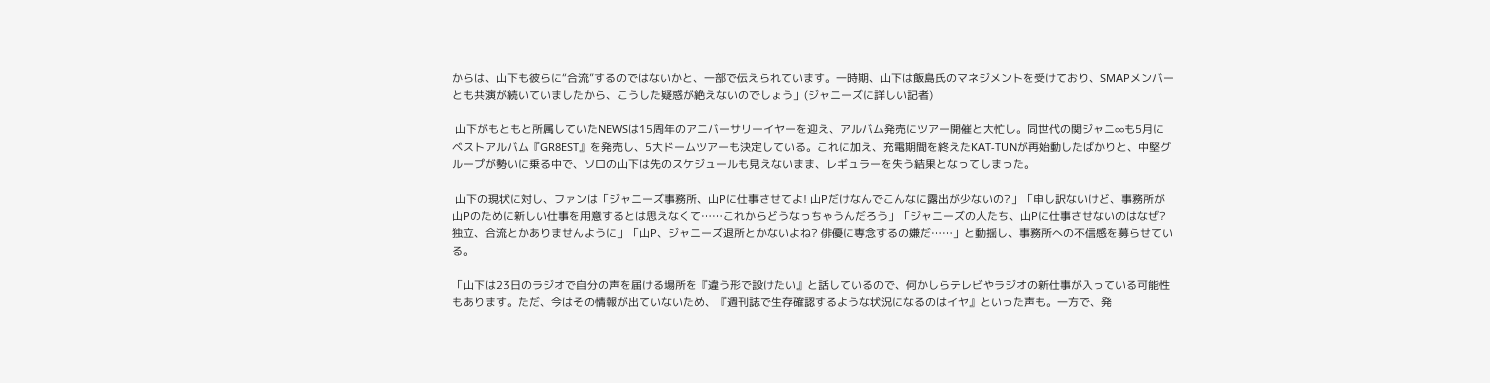からは、山下も彼らに“合流”するのではないかと、一部で伝えられています。一時期、山下は飯島氏のマネジメントを受けており、SMAPメンバーとも共演が続いていましたから、こうした疑惑が絶えないのでしょう」(ジャニーズに詳しい記者)

 山下がもともと所属していたNEWSは15周年のアニバーサリーイヤーを迎え、アルバム発売にツアー開催と大忙し。同世代の関ジャニ∞も5月にベストアルバム『GR8EST』を発売し、5大ドームツアーも決定している。これに加え、充電期間を終えたKAT-TUNが再始動したばかりと、中堅グループが勢いに乗る中で、ソロの山下は先のスケジュールも見えないまま、レギュラーを失う結果となってしまった。

 山下の現状に対し、ファンは「ジャニーズ事務所、山Pに仕事させてよ! 山Pだけなんでこんなに露出が少ないの?」「申し訳ないけど、事務所が山Pのために新しい仕事を用意するとは思えなくて……これからどうなっちゃうんだろう」「ジャニーズの人たち、山Pに仕事させないのはなぜ? 独立、合流とかありませんように」「山P、ジャニーズ退所とかないよね? 俳優に専念するの嫌だ……」と動揺し、事務所への不信感を募らせている。

「山下は23日のラジオで自分の声を届ける場所を『違う形で設けたい』と話しているので、何かしらテレビやラジオの新仕事が入っている可能性もあります。ただ、今はその情報が出ていないため、『週刊誌で生存確認するような状況になるのはイヤ』といった声も。一方で、発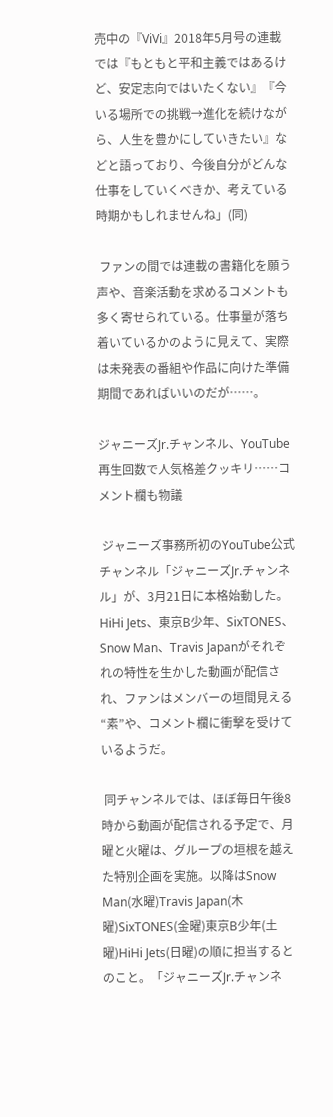売中の『ViVi』2018年5月号の連載では『もともと平和主義ではあるけど、安定志向ではいたくない』『今いる場所での挑戦→進化を続けながら、人生を豊かにしていきたい』などと語っており、今後自分がどんな仕事をしていくべきか、考えている時期かもしれませんね」(同)

 ファンの間では連載の書籍化を願う声や、音楽活動を求めるコメントも多く寄せられている。仕事量が落ち着いているかのように見えて、実際は未発表の番組や作品に向けた準備期間であればいいのだが……。

ジャニーズJr.チャンネル、YouTube再生回数で人気格差クッキリ……コメント欄も物議

 ジャニーズ事務所初のYouTube公式チャンネル「ジャニーズJr.チャンネル」が、3月21日に本格始動した。HiHi Jets、東京B少年、SixTONES、Snow Man、Travis Japanがそれぞれの特性を生かした動画が配信され、ファンはメンバーの垣間見える“素”や、コメント欄に衝撃を受けているようだ。

 同チャンネルでは、ほぼ毎日午後8時から動画が配信される予定で、月曜と火曜は、グループの垣根を越えた特別企画を実施。以降はSnow Man(水曜)Travis Japan(木曜)SixTONES(金曜)東京B少年(土曜)HiHi Jets(日曜)の順に担当するとのこと。「ジャニーズJr.チャンネ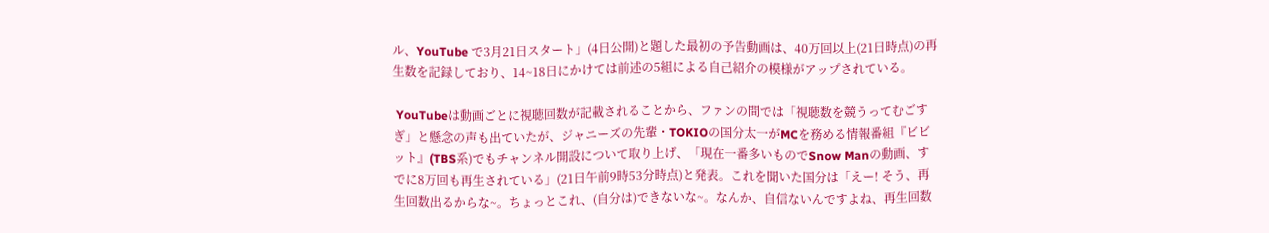ル、YouTube で3月21日スタート」(4日公開)と題した最初の予告動画は、40万回以上(21日時点)の再生数を記録しており、14~18日にかけては前述の5組による自己紹介の模様がアップされている。

 YouTubeは動画ごとに視聴回数が記載されることから、ファンの間では「視聴数を競うってむごすぎ」と懸念の声も出ていたが、ジャニーズの先輩・TOKIOの国分太一がMCを務める情報番組『ビビット』(TBS系)でもチャンネル開設について取り上げ、「現在一番多いものでSnow Manの動画、すでに8万回も再生されている」(21日午前9時53分時点)と発表。これを聞いた国分は「えー! そう、再生回数出るからな~。ちょっとこれ、(自分は)できないな~。なんか、自信ないんですよね、再生回数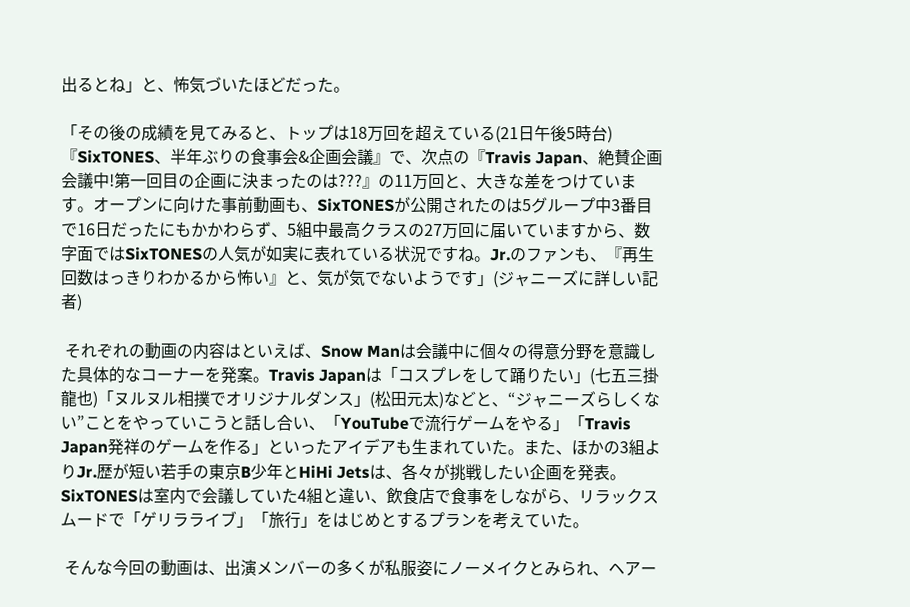出るとね」と、怖気づいたほどだった。

「その後の成績を見てみると、トップは18万回を超えている(21日午後5時台)『SixTONES、半年ぶりの食事会&企画会議』で、次点の『Travis Japan、絶賛企画会議中!第一回目の企画に決まったのは???』の11万回と、大きな差をつけています。オープンに向けた事前動画も、SixTONESが公開されたのは5グループ中3番目で16日だったにもかかわらず、5組中最高クラスの27万回に届いていますから、数字面ではSixTONESの人気が如実に表れている状況ですね。Jr.のファンも、『再生回数はっきりわかるから怖い』と、気が気でないようです」(ジャニーズに詳しい記者)

 それぞれの動画の内容はといえば、Snow Manは会議中に個々の得意分野を意識した具体的なコーナーを発案。Travis Japanは「コスプレをして踊りたい」(七五三掛龍也)「ヌルヌル相撲でオリジナルダンス」(松田元太)などと、“ジャニーズらしくない”ことをやっていこうと話し合い、「YouTubeで流行ゲームをやる」「Travis Japan発祥のゲームを作る」といったアイデアも生まれていた。また、ほかの3組よりJr.歴が短い若手の東京B少年とHiHi Jetsは、各々が挑戦したい企画を発表。SixTONESは室内で会議していた4組と違い、飲食店で食事をしながら、リラックスムードで「ゲリラライブ」「旅行」をはじめとするプランを考えていた。

 そんな今回の動画は、出演メンバーの多くが私服姿にノーメイクとみられ、ヘアー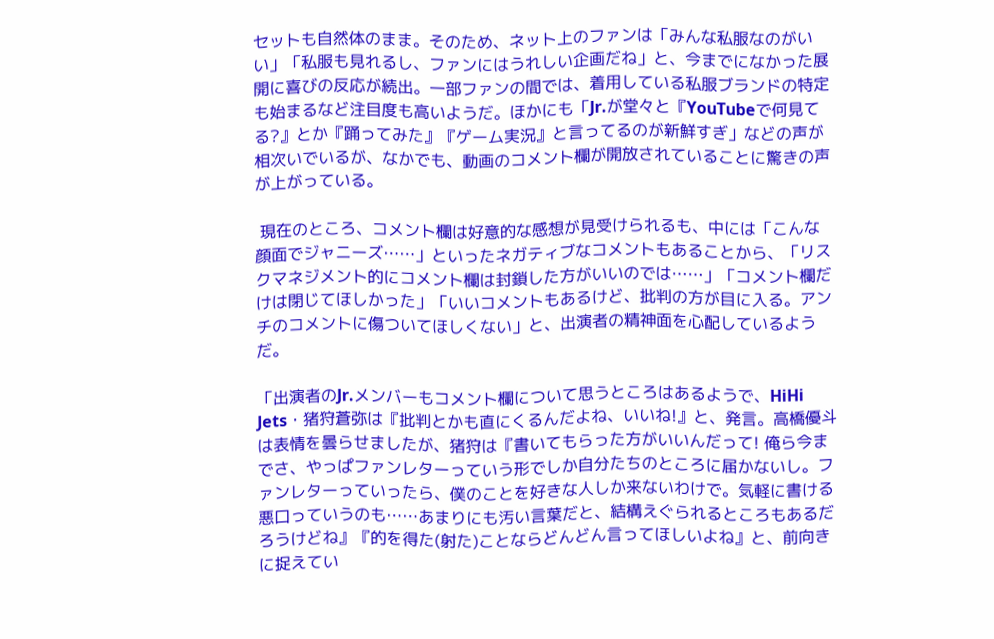セットも自然体のまま。そのため、ネット上のファンは「みんな私服なのがいい」「私服も見れるし、ファンにはうれしい企画だね」と、今までになかった展開に喜びの反応が続出。一部ファンの間では、着用している私服ブランドの特定も始まるなど注目度も高いようだ。ほかにも「Jr.が堂々と『YouTubeで何見てる?』とか『踊ってみた』『ゲーム実況』と言ってるのが新鮮すぎ」などの声が相次いでいるが、なかでも、動画のコメント欄が開放されていることに驚きの声が上がっている。

 現在のところ、コメント欄は好意的な感想が見受けられるも、中には「こんな顔面でジャニーズ……」といったネガティブなコメントもあることから、「リスクマネジメント的にコメント欄は封鎖した方がいいのでは……」「コメント欄だけは閉じてほしかった」「いいコメントもあるけど、批判の方が目に入る。アンチのコメントに傷ついてほしくない」と、出演者の精神面を心配しているようだ。

「出演者のJr.メンバーもコメント欄について思うところはあるようで、HiHi Jets・猪狩蒼弥は『批判とかも直にくるんだよね、いいね!』と、発言。高橋優斗は表情を曇らせましたが、猪狩は『書いてもらった方がいいんだって! 俺ら今までさ、やっぱファンレターっていう形でしか自分たちのところに届かないし。ファンレターっていったら、僕のことを好きな人しか来ないわけで。気軽に書ける悪口っていうのも……あまりにも汚い言葉だと、結構えぐられるところもあるだろうけどね』『的を得た(射た)ことならどんどん言ってほしいよね』と、前向きに捉えてい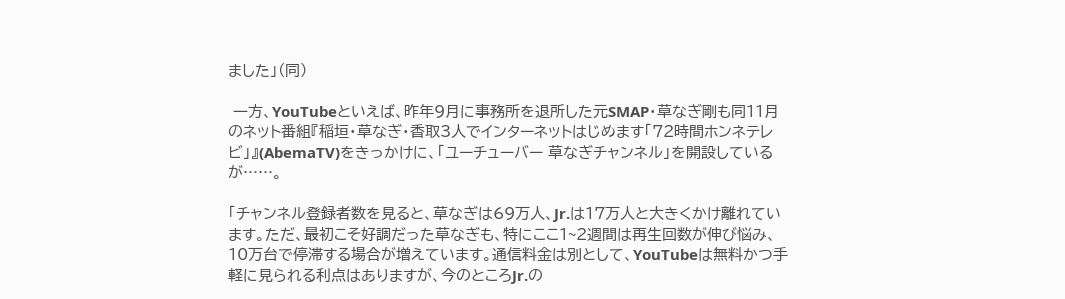ました」(同)

 一方、YouTubeといえば、昨年9月に事務所を退所した元SMAP・草なぎ剛も同11月のネット番組『稲垣・草なぎ・香取3人でインターネットはじめます「72時間ホンネテレビ」』(AbemaTV)をきっかけに、「ユーチューバー 草なぎチャンネル」を開設しているが……。

「チャンネル登録者数を見ると、草なぎは69万人、Jr.は17万人と大きくかけ離れています。ただ、最初こそ好調だった草なぎも、特にここ1~2週間は再生回数が伸び悩み、10万台で停滞する場合が増えています。通信料金は別として、YouTubeは無料かつ手軽に見られる利点はありますが、今のところJr.の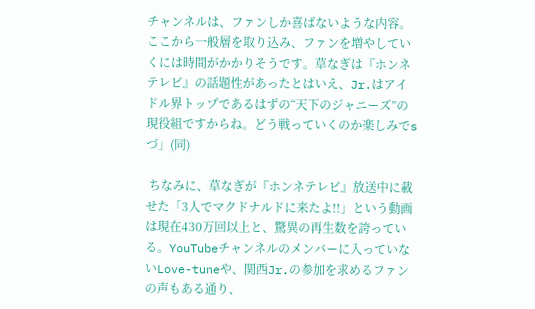チャンネルは、ファンしか喜ばないような内容。ここから一般層を取り込み、ファンを増やしていくには時間がかかりそうです。草なぎは『ホンネテレビ』の話題性があったとはいえ、Jr.はアイドル界トップであるはずの“天下のジャニーズ”の現役組ですからね。どう戦っていくのか楽しみでsづ」(同)

 ちなみに、草なぎが『ホンネテレビ』放送中に載せた「3人でマクドナルドに来たよ!!」という動画は現在430万回以上と、驚異の再生数を誇っている。YouTubeチャンネルのメンバーに入っていないLove-tuneや、関西Jr.の参加を求めるファンの声もある通り、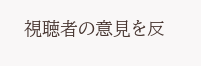視聴者の意見を反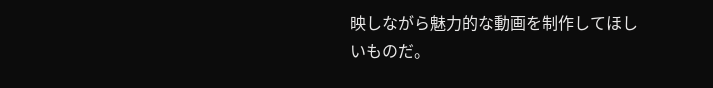映しながら魅力的な動画を制作してほしいものだ。